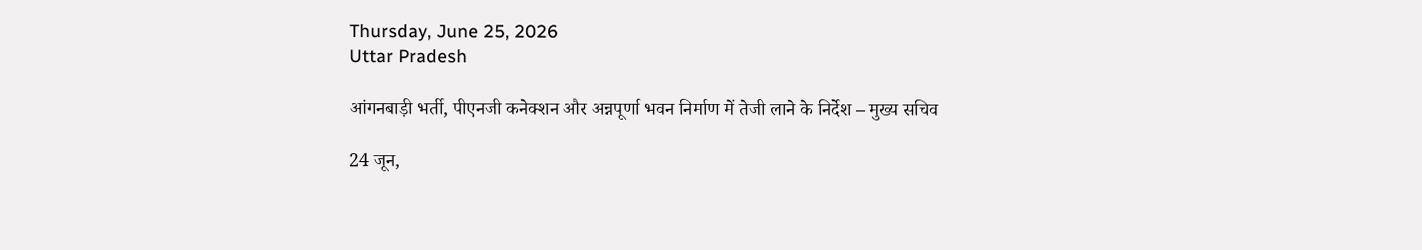Thursday, June 25, 2026
Uttar Pradesh

आंगनबाड़ी भर्ती, पीएनजी कनेक्शन और अन्नपूर्णा भवन निर्माण में तेजी लाने के निर्देश – मुख्य सचिव

24 जून,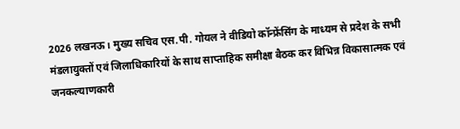2026 लखनऊ। मुख्य सचिव एस.पी. गोयल ने वीडियो कॉन्फ्रेंसिंग के माध्यम से प्रदेश के सभी मंडलायुक्तों एवं जिलाधिकारियों के साथ साप्ताहिक समीक्षा बैठक कर विभिन्न विकासात्मक एवं जनकल्याणकारी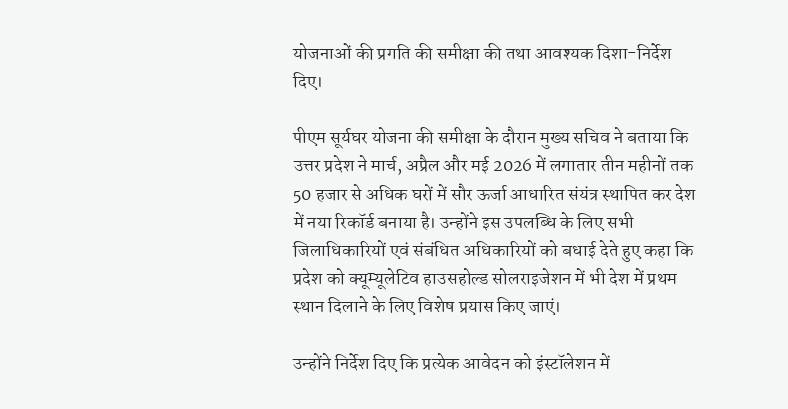योजनाओं की प्रगति की समीक्षा की तथा आवश्यक दिशा-निर्देश दिए।

पीएम सूर्यघर योजना की समीक्षा के दौरान मुख्य सचिव ने बताया कि उत्तर प्रदेश ने मार्च, अप्रैल और मई 2026 में लगातार तीन महीनों तक 50 हजार से अधिक घरों में सौर ऊर्जा आधारित संयंत्र स्थापित कर देश में नया रिकॉर्ड बनाया है। उन्होंने इस उपलब्धि के लिए सभी जिलाधिकारियों एवं संबंधित अधिकारियों को बधाई देते हुए कहा कि प्रदेश को क्यूम्यूलेटिव हाउसहोल्ड सोलराइजेशन में भी देश में प्रथम स्थान दिलाने के लिए विशेष प्रयास किए जाएं।

उन्होंने निर्देश दिए कि प्रत्येक आवेदन को इंस्टॉलेशन में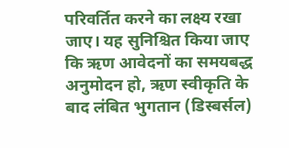परिवर्तित करने का लक्ष्य रखा जाए। यह सुनिश्चित किया जाए कि ऋण आवेदनों का समयबद्ध अनुमोदन हो, ऋण स्वीकृति के बाद लंबित भुगतान (डिस्बर्सल)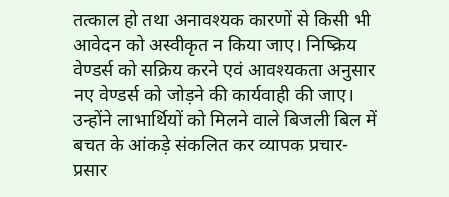तत्काल हो तथा अनावश्यक कारणों से किसी भी आवेदन को अस्वीकृत न किया जाए। निष्क्रिय वेण्डर्स को सक्रिय करने एवं आवश्यकता अनुसार नए वेण्डर्स को जोड़ने की कार्यवाही की जाए। उन्होंने लाभार्थियों को मिलने वाले बिजली बिल में बचत के आंकड़े संकलित कर व्यापक प्रचार-प्रसार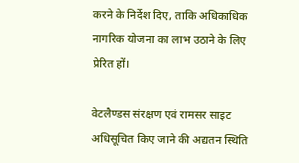करने के निर्देश दिए, ताकि अधिकाधिक नागरिक योजना का लाभ उठाने के लिए प्रेरित हों।

वेटलैण्डस संरक्षण एवं रामसर साइट अधिसूचित किए जाने की अद्यतन स्थिति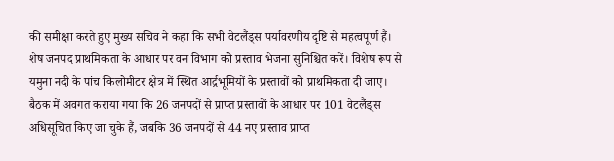की समीक्षा करते हुए मुख्य सचिव ने कहा कि सभी वेटलैंड्स पर्यावरणीय दृष्टि से महत्वपूर्ण हैं। शेष जनपद प्राथमिकता के आधार पर वन विभाग को प्रस्ताव भेजना सुनिश्चित करें। विशेष रूप से यमुना नदी के पांच किलोमीटर क्षेत्र में स्थित आर्द्रभूमियों के प्रस्तावों को प्राथमिकता दी जाए।
बैठक में अवगत कराया गया कि 26 जनपदों से प्राप्त प्रस्तावों के आधार पर 101 वेटलैंड्स अधिसूचित किए जा चुके हैं, जबकि 36 जनपदों से 44 नए प्रस्ताव प्राप्त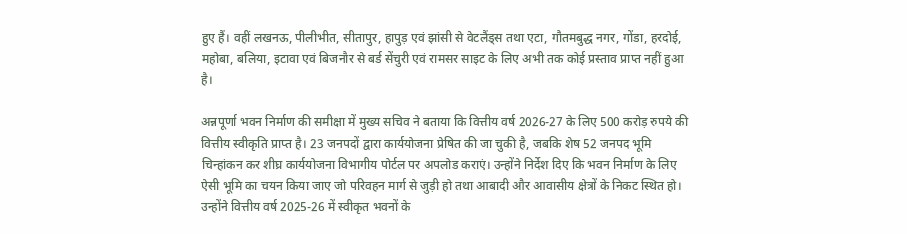हुए हैं। वहीं लखनऊ, पीलीभीत, सीतापुर, हापुड़ एवं झांसी से वेटलैंड्स तथा एटा, गौतमबुद्ध नगर, गोंडा, हरदोई, महोबा, बलिया, इटावा एवं बिजनौर से बर्ड सेंचुरी एवं रामसर साइट के लिए अभी तक कोई प्रस्ताव प्राप्त नहीं हुआ है।

अन्नपूर्णा भवन निर्माण की समीक्षा में मुख्य सचिव ने बताया कि वित्तीय वर्ष 2026-27 के लिए 500 करोड़ रुपये की वित्तीय स्वीकृति प्राप्त है। 23 जनपदों द्वारा कार्ययोजना प्रेषित की जा चुकी है, जबकि शेष 52 जनपद भूमि चिन्हांकन कर शीघ्र कार्ययोजना विभागीय पोर्टल पर अपलोड कराएं। उन्होंने निर्देश दिए कि भवन निर्माण के लिए ऐसी भूमि का चयन किया जाए जो परिवहन मार्ग से जुड़ी हो तथा आबादी और आवासीय क्षेत्रों के निकट स्थित हो। उन्होंने वित्तीय वर्ष 2025-26 में स्वीकृत भवनों के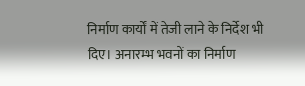निर्माण कार्यों में तेजी लाने के निर्देश भी दिए। अनारम्भ भवनों का निर्माण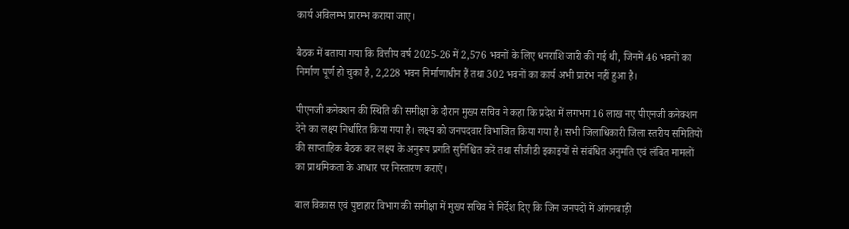कार्य अविलम्भ प्रारम्भ कराया जाए।

बैठक में बताया गया कि वित्तीय वर्ष 2025-26 में 2,576 भवनों के लिए धनराशि जारी की गई थी, जिनमें 46 भवनों का निर्माण पूर्ण हो चुका है, 2,228 भवन निर्माणाधीन हैं तथा 302 भवनों का कार्य अभी प्रारंभ नहीं हुआ है।

पीएनजी कनेक्शन की स्थिति की समीक्षा के दौरान मुख्य सचिव ने कहा कि प्रदेश में लगभग 16 लाख नए पीएनजी कनेक्शन देने का लक्ष्य निर्धारित किया गया है। लक्ष्य को जनपदवार विभाजित किया गया है। सभी जिलाधिकारी जिला स्तरीय समितियों की साप्ताहिक बैठक कर लक्ष्य के अनुरूप प्रगति सुनिश्चित करें तथा सीजीडी इकाइयों से संबंधित अनुमति एवं लंबित मामलों का प्राथमिकता के आधार पर निस्तारण कराएं।

बाल विकास एवं पुष्टाहार विभाग की समीक्षा में मुख्य सचिव ने निर्देश दिए कि जिन जनपदों में आंगनबाड़ी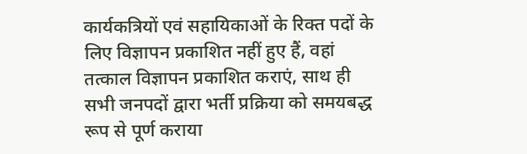कार्यकत्रियों एवं सहायिकाओं के रिक्त पदों के लिए विज्ञापन प्रकाशित नहीं हुए हैं, वहां तत्काल विज्ञापन प्रकाशित कराएं, साथ ही सभी जनपदों द्वारा भर्ती प्रक्रिया को समयबद्ध रूप से पूर्ण कराया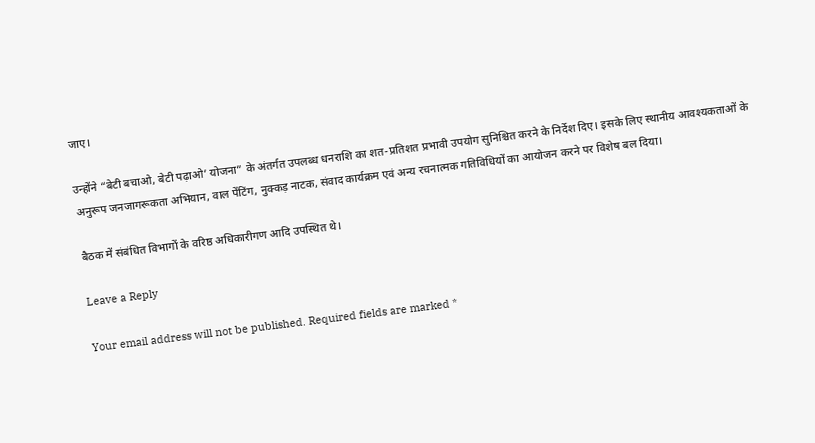जाए।

उन्होंने “बेटी बचाओ, बेटी पढ़ाओ’ योजना” के अंतर्गत उपलब्ध धनराशि का शत-प्रतिशत प्रभावी उपयोग सुनिश्चित करने के निर्देश दिए। इसके लिए स्थानीय आवश्यकताओं के अनुरूप जनजागरूकता अभियान, वाल पेंटिंग, नुक्कड़ नाटक, संवाद कार्यक्रम एवं अन्य रचनात्मक गतिविधियों का आयोजन करने पर विशेष बल दिया।

बैठक में संबंधित विभागों के वरिष्ठ अधिकारीगण आदि उपस्थित थे।

Leave a Reply

Your email address will not be published. Required fields are marked *